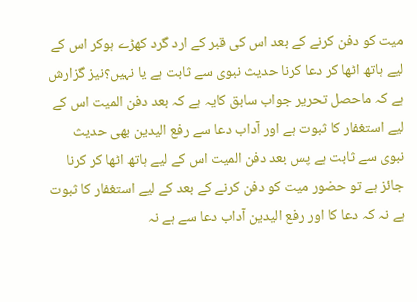میت کو دفن کرنے کے بعد اس کی قبر کے ارد گرد کھڑے ہوکر اس کے لیے ہاتھ اٹھا کر دعا کرنا حدیث نبوی سے ثابت ہے یا نہیں؟نیز گزارش ہے کہ ماحصل تحریر جواب سابق کایہ ہے کہ بعد دفن المیت اس کے لیے استغفار کا ثبوت ہے اور آداب دعا سے رفع الیدین بھی حدیث نبوی سے ثابت ہے پس بعد دفن المیت اس کے لیے ہاتھ اٹھا کر کرنا جائز ہے تو حضور میت کو دفن کرنے کے بعد کے لیے استغفار کا ثبوت ہے نہ کہ دعا کا اور رفع الیدین آداب دعا سے ہے نہ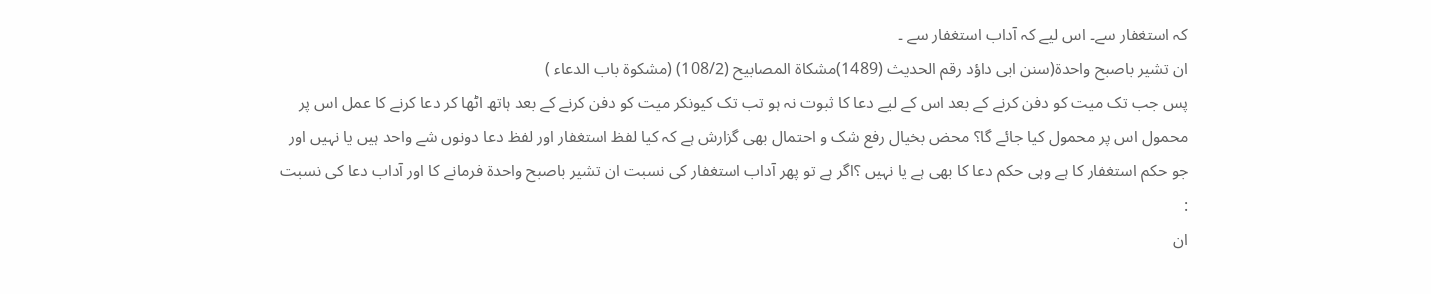کہ استغفار سے۔ اس لیے کہ آداب استغفار سے ۔
ان تشير باصبح واحدة(سنن ابی داؤد رقم الحدیث (1489)مشکاۃ المصابیح (108/2) (مشکوۃ باب الدعاء )
پس جب تک میت کو دفن کرنے کے بعد اس کے لیے دعا کا ثبوت نہ ہو تب تک کیونکر میت کو دفن کرنے کے بعد ہاتھ اٹھا کر دعا کرنے کا عمل اس پر محمول اس پر محمول کیا جائے گا؟ محض بخیال رفع شک و احتمال بھی گزارش ہے کہ کیا لفظ استغفار اور لفظ دعا دونوں شے واحد ہیں یا نہیں اور جو حکم استغفار کا ہے وہی حکم دعا کا بھی ہے یا نہیں ؟اگر ہے تو پھر آداب استغفار کی نسبت ان تشير باصبح واحدة فرمانے کا اور آداب دعا کی نسبت :
ان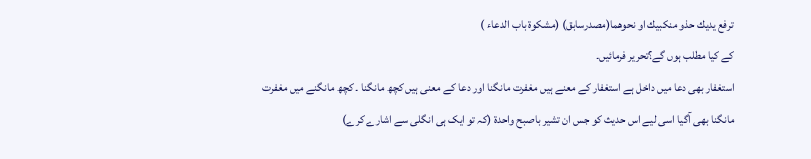ترفع يديك حذو منكبيك او نحوهما(مصدرسابق) (مشکوۃ باب الدعاء )
کے کیا مطلب ہوں گے؟تحریر فرمائیں۔
استغفار بھی دعا میں داخل ہے استغفار کے معنے ہیں مغفرت مانگنا اور دعا کے معنی ہیں کچھ مانگنا ۔ کچھ مانگنے میں مغفرت مانگنا بھی آگیا اسی لیے اس حدیث کو جس ان تشير باصبح واحدة (کہ تو ایک ہی انگلی سے اشارے کرے)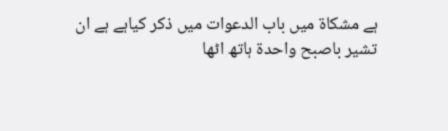ہے مشکاۃ میں باب الدعوات میں ذکر کیاہے ہے ان تشير باصبح واحدة ہاتھ اٹھا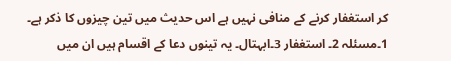کر استغفار کرنے کے منافی نہیں ہے اس حدیث میں تین چیزوں کا ذکر ہے۔
1۔مسئلہ 2۔ استغفار 3۔ابہتال۔ یہ تینوں دعا کے اقسام ہیں ان میں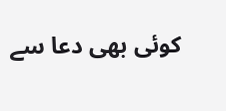کوئی بھی دعا سے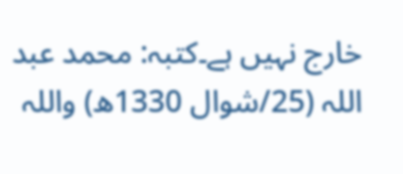خارج نہیں ہے۔کتبہ: محمد عبد اللہ (25/شوال 1330ھ) واللہ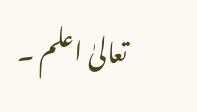تعالیٰ اعلم ۔